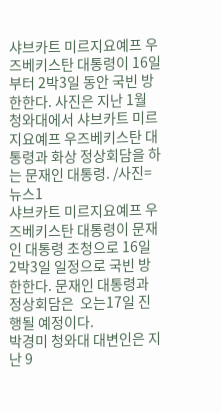샤브카트 미르지요예프 우즈베키스탄 대통령이 16일부터 2박3일 동안 국빈 방한한다. 사진은 지난 1월 청와대에서 샤브카트 미르지요예프 우즈베키스탄 대통령과 화상 정상회담을 하는 문재인 대통령. /사진=뉴스1
샤브카트 미르지요예프 우즈베키스탄 대통령이 문재인 대통령 초청으로 16일 2박3일 일정으로 국빈 방한한다. 문재인 대통령과 정상회담은  오는17일 진행될 예정이다.
박경미 청와대 대변인은 지난 9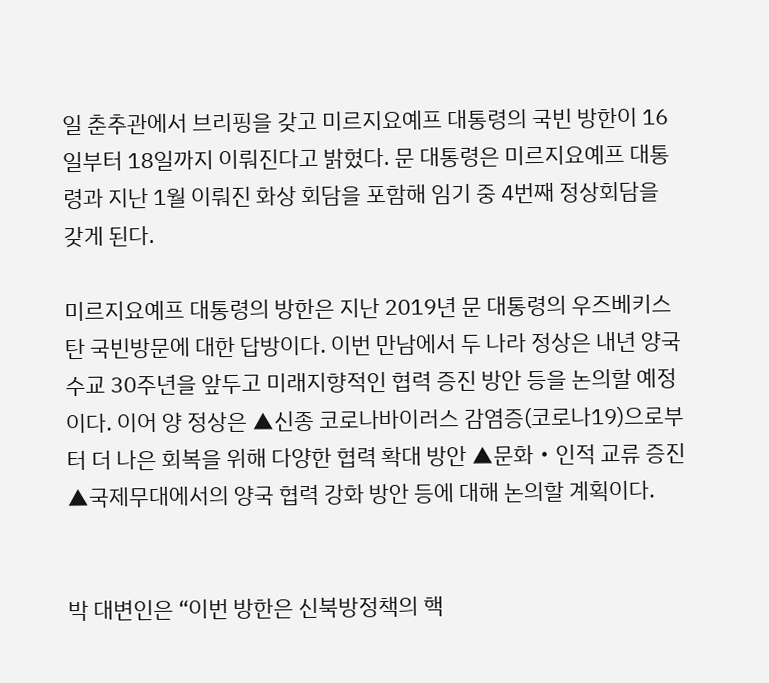일 춘추관에서 브리핑을 갖고 미르지요예프 대통령의 국빈 방한이 16일부터 18일까지 이뤄진다고 밝혔다. 문 대통령은 미르지요예프 대통령과 지난 1월 이뤄진 화상 회담을 포함해 임기 중 4번째 정상회담을 갖게 된다.

미르지요예프 대통령의 방한은 지난 2019년 문 대통령의 우즈베키스탄 국빈방문에 대한 답방이다. 이번 만남에서 두 나라 정상은 내년 양국수교 30주년을 앞두고 미래지향적인 협력 증진 방안 등을 논의할 예정이다. 이어 양 정상은 ▲신종 코로나바이러스 감염증(코로나19)으로부터 더 나은 회복을 위해 다양한 협력 확대 방안 ▲문화‧인적 교류 증진 ▲국제무대에서의 양국 협력 강화 방안 등에 대해 논의할 계획이다.


박 대변인은 “이번 방한은 신북방정책의 핵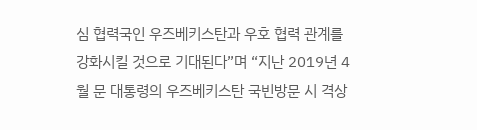심 협력국인 우즈베키스탄과 우호 협력 관계를 강화시킬 것으로 기대된다”며 “지난 2019년 4월 문 대통령의 우즈베키스탄 국빈방문 시 격상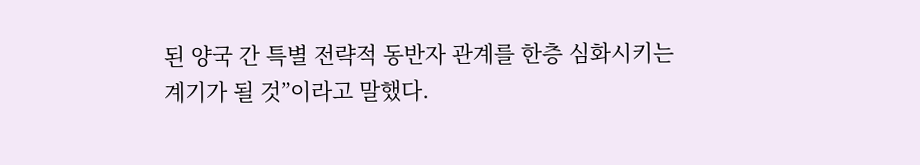된 양국 간 특별 전략적 동반자 관계를 한층 심화시키는 계기가 될 것”이라고 말했다.